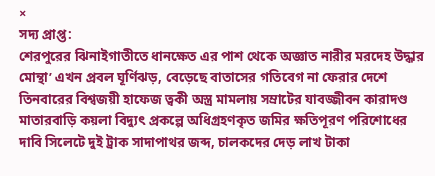×
সদ্য প্রাপ্ত:
শেরপুরের ঝিনাইগাতীতে ধানক্ষেত এর পাশ থেকে অজ্ঞাত নারীর মরদেহ উদ্ধার মোন্থা’ এখন প্রবল ঘূর্ণিঝড়, বেড়েছে বাতাসের গতিবেগ না ফেরার দেশে তিনবারের বিশ্বজয়ী হাফেজ ত্বকী অস্ত্র মামলায় সম্রাটের যাবজ্জীবন কারাদণ্ড মাতারবাড়ি কয়লা বিদ্যুৎ প্রকল্পে অধিগ্রহণকৃত জমির ক্ষতিপূরণ পরিশোধের দাবি সিলেটে দুই ট্রাক সাদাপাথর জব্দ, চালকদের দেড় লাখ টাকা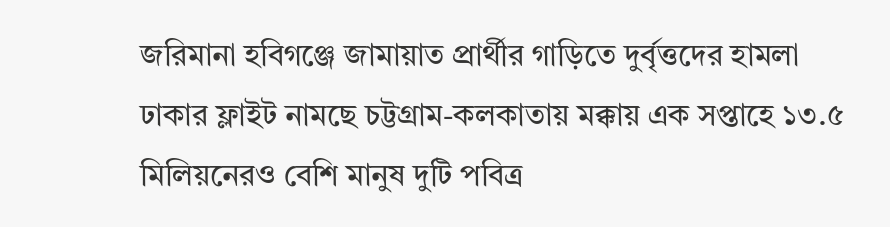জরিমানা হবিগঞ্জে জামায়াত প্রার্থীর গাড়িতে দুর্বৃত্তদের হামলা ঢাকার ফ্লাইট নামছে চট্টগ্রাম-কলকাতায় মক্কায় এক সপ্তাহে ১৩.৫ মিলিয়নেরও বেশি মানুষ দুটি পবিত্র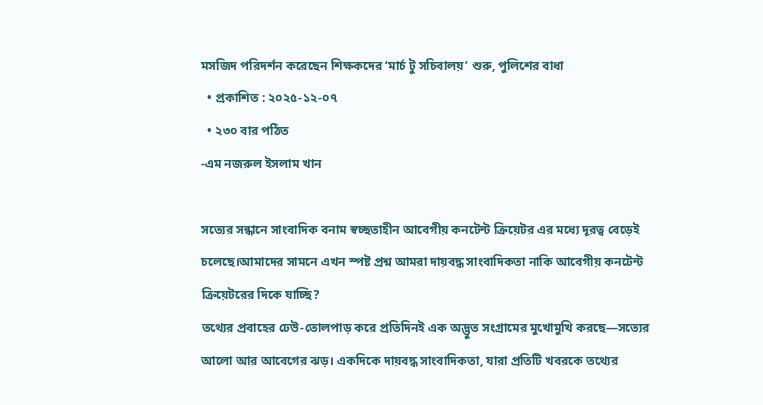মসজিদ পরিদর্শন করেছেন শিক্ষকদের ‘মার্চ টু সচিবালয়’ শুরু, পুলিশের বাধা
  • প্রকাশিত : ২০২৫-১২-০৭
  • ২৩০ বার পঠিত
-এম নজরুল ইসলাম খান

সত্যের সন্ধানে সাংবাদিক বনাম স্বচ্ছতাহীন আবেগীয় কনটেন্ট ক্রিয়েটর এর মধ্যে দূরত্ব বেড়েই চলেছে।আমাদের সামনে এখন স্পষ্ট প্রশ্ন আমরা দায়বদ্ধ সাংবাদিকতা নাকি আবেগীয় কনটেন্ট ক্রিয়েটরের দিকে যাচ্ছি?
তথ্যের প্রবাহের ঢেউ-তোলপাড় করে প্রতিদিনই এক অদ্ভুত সংগ্রামের মুখোমুখি করছে—সত্যের আলো আর আবেগের ঝড়। একদিকে দায়বদ্ধ সাংবাদিকতা, যারা প্রতিটি খবরকে তথ্যের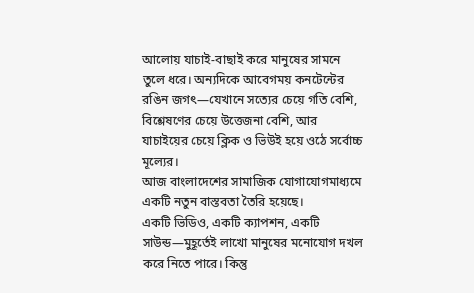আলোয় যাচাই-বাছাই করে মানুষের সামনে তুলে ধরে। অন্যদিকে আবেগময় কনটেন্টের রঙিন জগৎ—যেখানে সত্যের চেয়ে গতি বেশি, বিশ্লেষণের চেয়ে উত্তেজনা বেশি, আর যাচাইয়ের চেয়ে ক্লিক ও ভিউই হয়ে ওঠে সর্বোচ্চ মূল্যের।
আজ বাংলাদেশের সামাজিক যোগাযোগমাধ্যমে একটি নতুন বাস্তবতা তৈরি হয়েছে।
একটি ভিডিও, একটি ক্যাপশন, একটি সাউন্ড—মুহূর্তেই লাখো মানুষের মনোযোগ দখল করে নিতে পারে। কিন্তু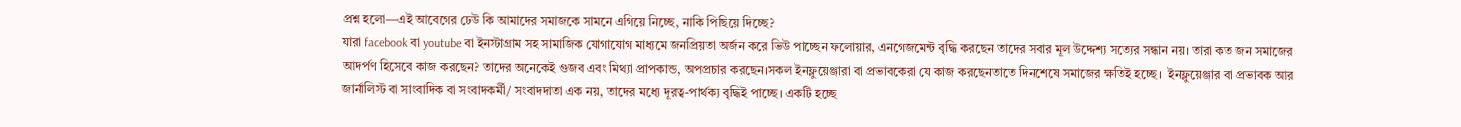প্রশ্ন হলো—এই আবেগের ঢেউ কি আমাদের সমাজকে সামনে এগিয়ে নিচ্ছে, নাকি পিছিয়ে দিচ্ছে?
যারা facebook বা youtube বা ইনস্টাগ্রাম সহ সামাজিক যোগাযোগ মাধ্যমে জনপ্রিয়তা অর্জন করে ভিউ পাচ্ছেন ফলোয়ার, এনগেজমেন্ট বৃদ্ধি করছেন তাদের সবার মূল উদ্দেশ্য সত্যের সন্ধান নয়। তারা কত জন সমাজের আদর্পণ হিসেবে কাজ করছেন? তাদের অনেকেই গুজব এবং মিথ্যা প্রাপকান্ড, অপপ্রচার করছেন।সকল ইনফ্লুয়েঞ্জারা বা প্রভাবকেরা যে কাজ করছেনতাতে দিনশেষে সমাজের ক্ষতিই হচ্ছে।  ইনফ্লুয়েঞ্জার বা প্রভাবক আর জার্নালিস্ট বা সাংবাদিক বা সংবাদকর্মী/ সংবাদদাতা এক নয়, তাদের মধ্যে দূরত্ব-পার্থক্য বৃদ্ধিই পাচ্ছে। একটি হচ্ছে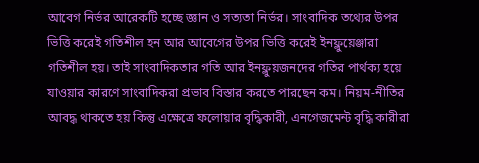আবেগ নির্ভর আরেকটি হচ্ছে জ্ঞান ও সত্যতা নির্ভর। সাংবাদিক তথ্যের উপর ভিত্তি করেই গতিশীল হন আর আবেগের উপর ভিত্তি করেই ইনফ্লুয়েঞ্জারা গতিশীল হয়। তাই সাংবাদিকতার গতি আর ইনফ্লুয়জনদের গতির পার্থক্য হয়ে যাওয়ার কারণে সাংবাদিকরা প্রভাব বিস্তার করতে পারছেন কম। নিয়ম-নীতির আবদ্ধ থাকতে হয় কিন্তু এক্ষেত্রে ফলোয়ার বৃদ্ধিকারী, এনগেজমেন্ট বৃদ্ধি কারীরা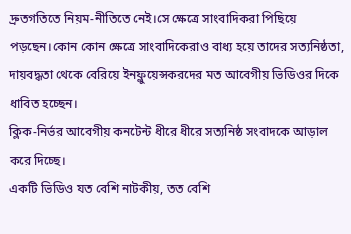দ্রুতগতিতে নিয়ম-নীতিতে নেই।সে ক্ষেত্রে সাংবাদিকরা পিছিয়ে পড়ছেন।কোন কোন ক্ষেত্রে সাংবাদিকেরাও বাধ্য হয়ে তাদের সত্যনিষ্ঠতা, দায়বদ্ধতা থেকে বেরিয়ে ইনফ্লুয়েন্সকরদের মত আবেগীয় ভিডিওর দিকে ধাবিত হচ্ছেন।
ক্লিক-নির্ভর আবেগীয় কনটেন্ট ধীরে ধীরে সত্যনিষ্ঠ সংবাদকে আড়াল করে দিচ্ছে।
একটি ভিডিও যত বেশি নাটকীয়, তত বেশি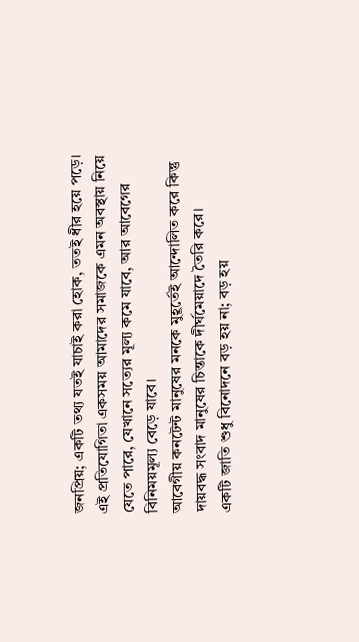জনপ্রিয়; একটি তথ্য যতই যাচাই করা হোক, ততই ধীর হয়ে পড়ে।
এই প্রতিযোগিতা একসময় আমাদের সমাজকে এমন অবস্থায় নিয়ে যেতে পারে, যেখানে সত্যের মূল্য কমে যাবে, আর আবেগের বিনিময়মূল্য বেড়ে যাবে।
আবেগীয় কনটেন্ট মানুষের মনকে মুহূর্তেই আন্দোলিত করে কিন্তু দায়বদ্ধ সংবাদ মানুষের চিন্তাকে দীর্ঘমেয়াদে তৈরি করে।
একটি জাতি শুধু বিনোদনে বড় হয় না; বড় হয়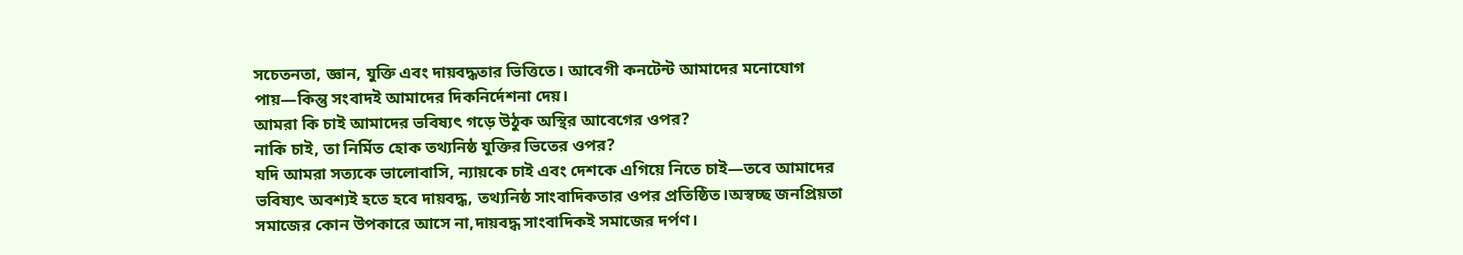সচেতনতা, জ্ঞান, যুক্তি এবং দায়বদ্ধতার ভিত্তিতে। আবেগী কনটেন্ট আমাদের মনোযোগ পায়—কিন্তু সংবাদই আমাদের দিকনির্দেশনা দেয়।
আমরা কি চাই আমাদের ভবিষ্যৎ গড়ে উঠুক অস্থির আবেগের ওপর?
নাকি চাই, তা নির্মিত হোক তথ্যনিষ্ঠ যুক্তির ভিতের ওপর?
যদি আমরা সত্যকে ভালোবাসি, ন্যায়কে চাই এবং দেশকে এগিয়ে নিতে চাই—তবে আমাদের ভবিষ্যৎ অবশ্যই হতে হবে দায়বদ্ধ, তথ্যনিষ্ঠ সাংবাদিকতার ওপর প্রতিষ্ঠিত।অস্বচ্ছ জনপ্রিয়তা সমাজের কোন উপকারে আসে না,দায়বদ্ধ সাংবাদিকই সমাজের দর্পণ।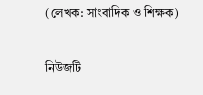(লেখক: সাংবাদিক ও শিক্ষক)

নিউজটি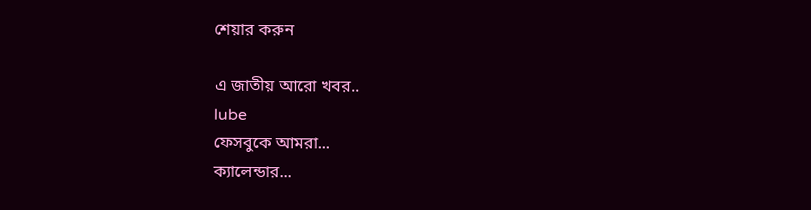শেয়ার করুন

এ জাতীয় আরো খবর..
lube
ফেসবুকে আমরা...
ক্যালেন্ডার...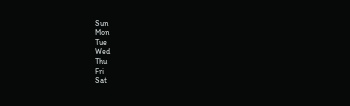Sun
Mon
Tue
Wed
Thu
Fri
Sat